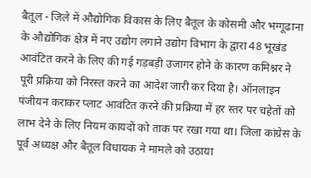बैतूल - जिले में औद्योगिक विकास के लिए बैतूल के कोसमी और भग्गूढाना के औद्योगिक क्षेत्र में नए उद्योग लगाने उद्योग विभाग के द्वारा 48 भूखंड आवंटित करने के लिए की गई गड़बड़ी उजागर होने के कारण कमिश्नर ने पूरी प्रक्रिया को निरस्त करने का आदेश जारी कर दिया है। ऑनलाइन पंजीयन कराकर प्लाट आवंटित करने की प्रक्रिया में हर स्तर पर चहेतों को लाभ देने के लिए नियम कायदों को ताक पर रखा गया था। जिला कांग्रेस के पूर्व अध्यक्ष और बैतूल विधायक ने मामले को उठाया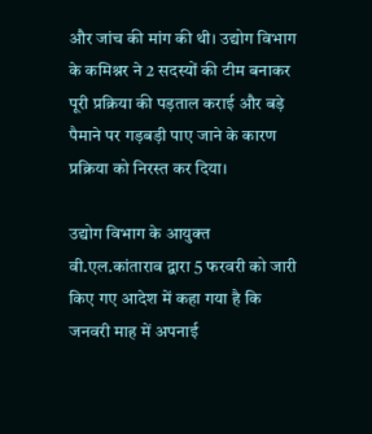और जांच की मांग की थी। उद्योग विभाग के कमिश्नर ने 2 सदस्यों की टीम बनाकर पूरी प्रक्रिया की पड़ताल कराई और बड़े पैमाने पर गड़बड़ी पाए जाने के कारण प्रक्रिया को निरस्त कर दिया।

उद्योग विभाग के आयुक्त वी.एल.कांताराव द्वारा 5 फरवरी को जारी किए गए आदेश में कहा गया है कि जनवरी माह में अपनाई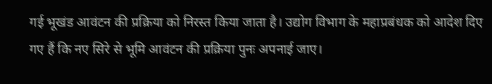गई भूखंड आवंटन की प्रक्रिया को निरस्त किया जाता है। उद्योग विभाग के महाप्रबंधक को आदेश दिए गए हैं कि नए सिरे से भूमि आवंटन की प्रक्रिया पुनः अपनाई जाए।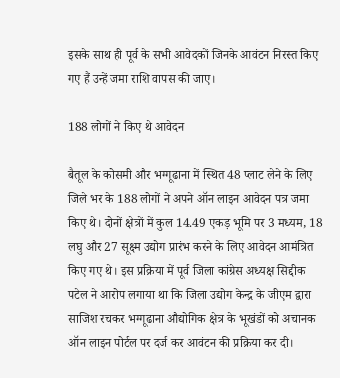इसके साथ ही पूर्व के सभी आवेदकों जिनके आवंटन निरस्त किए गए हैं उन्हें जमा राशि वापस की जाए।

188 लोगों ने किए थे आवेदन

बैतूल के कोसमी और भग्गूढाना में स्थित 48 प्लाट लेने के लिए जिले भर के 188 लोगों ने अपने ऑन लाइन आवेदन पत्र जमा किए थे। दोनों क्षेत्रों में कुल 14.49 एकड़ भूमि पर 3 मध्यम, 18 लघु और 27 सूक्ष्म उद्योग प्रारंभ करने के लिए आवेदन आमंत्रित किए गए थे। इस प्रक्रिया में पूर्व जिला कांग्रेस अध्यक्ष सिद्दीक पटेल ने आरोप लगाया था कि जिला उद्योग केन्द्र के जीएम द्वारा साजिश रचकर भग्गूढाना औद्योगिक क्षेत्र के भूखंडों को अचानक ऑन लाइन पोर्टल पर दर्ज कर आवंटन की प्रक्रिया कर दी।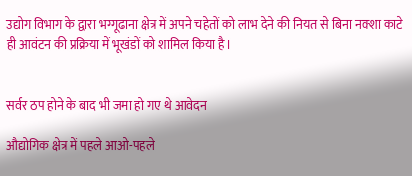उद्योग विभाग के द्वारा भग्गूढाना क्षेत्र में अपने चहेतों को लाभ देने की नियत से बिना नक्शा काटे ही आवंटन की प्रक्रिया में भूखंडों को शामिल किया है।


सर्वर ठप होने के बाद भी जमा हो गए थे आवेदन

औद्योगिक क्षेत्र में पहले आओ-पहले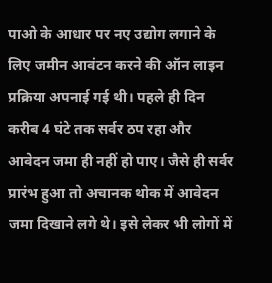पाओ के आधार पर नए उद्योग लगाने के लिए जमीन आवंटन करने की ऑन लाइन प्रक्रिया अपनाई गई थी। पहले ही दिन करीब 4 घंटे तक सर्वर ठप रहा और आवेदन जमा ही नहीं हो पाए। जैसे ही सर्वर प्रारंभ हुआ तो अचानक थोक में आवेदन जमा दिखाने लगे थे। इसे लेकर भी लोगों में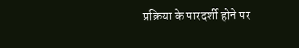प्रक्रिया के पारदर्शी होने पर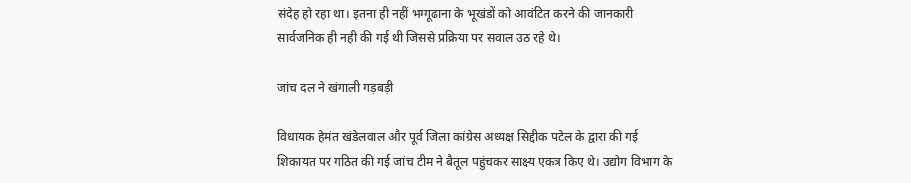संदेह हो रहा था। इतना ही नहीं भग्गूढाना के भूखंडों को आवंटित करने की जानकारी सार्वजनिक ही नही की गई थी जिससे प्रक्रिया पर सवाल उठ रहे थे।

जांच दल ने खंगाली गड़बड़ी

विधायक हेमंत खंडेलवाल और पूर्व जिला कांग्रेस अध्यक्ष सिद्दीक पटेल के द्वारा की गई शिकायत पर गठित की गई जांच टीम ने बैतूल पहुंचकर साक्ष्य एकत्र किए थे। उद्योग विभाग के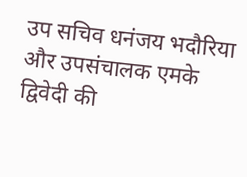उप सचिव धनंजय भदौरिया और उपसंचालक एमके द्विवेदी की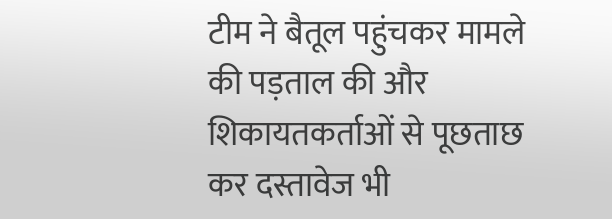टीम ने बैतूल पहुंचकर मामले की पड़ताल की और शिकायतकर्ताओं से पूछताछ कर दस्तावेज भी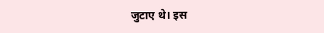जुटाए थे। इस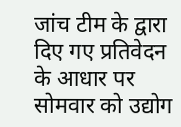जांच टीम के द्वारा दिए गए प्रतिवेदन के आधार पर सोमवार को उद्योग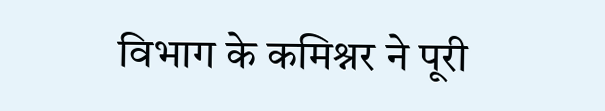विभाग के कमिश्नर ने पूरी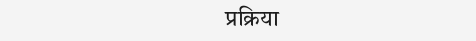प्रक्रिया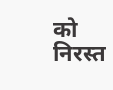को निरस्त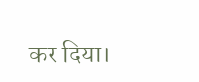कर दिया।